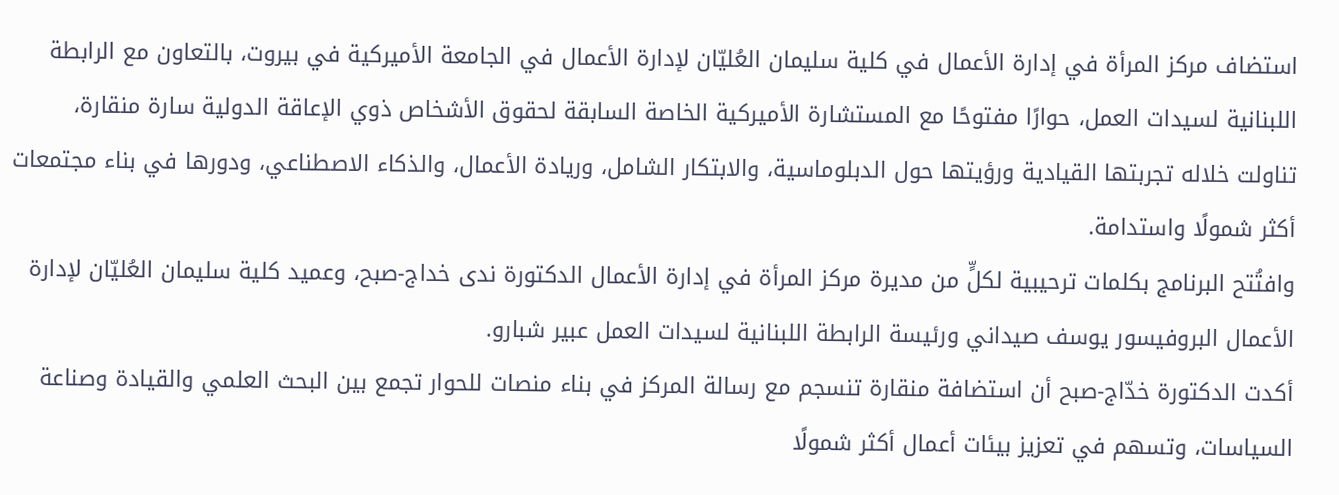استضاف مركز المرأة في إدارة الأعمال في كلية سليمان العُليّان لإدارة الأعمال في الجامعة الأميركية في بيروت، بالتعاون مع الرابطة اللبنانية لسيدات العمل، حوارًا مفتوحًا مع المستشارة الأميركية الخاصة السابقة لحقوق الأشخاص ذوي الإعاقة الدولية سارة منقارة، تناولت خلاله تجربتها القيادية ورؤيتها حول الدبلوماسية، والابتكار الشامل، وريادة الأعمال، والذكاء الاصطناعي، ودورها في بناء مجتمعات أكثر شمولًا واستدامة.
وافتُتح البرنامج بكلمات ترحيبية لكلٍّ من مديرة مركز المرأة في إدارة الأعمال الدكتورة ندى خداج-صبح، وعميد كلية سليمان العُليّان لإدارة الأعمال البروفيسور يوسف صيداني ورئيسة الرابطة اللبنانية لسيدات العمل عبير شبارو.
أكدت الدكتورة خدّاج-صبح أن استضافة منقارة تنسجم مع رسالة المركز في بناء منصات للحوار تجمع بين البحث العلمي والقيادة وصناعة السياسات، وتسهم في تعزيز بيئات أعمال أكثر شمولًا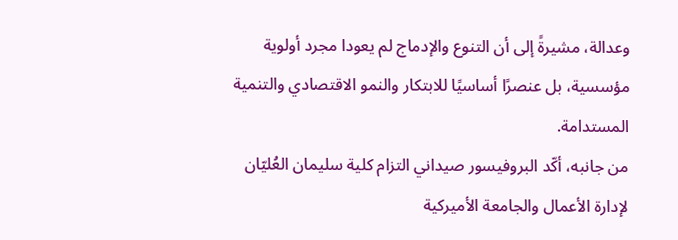وعدالة، مشيرةً إلى أن التنوع والإدماج لم يعودا مجرد أولوية مؤسسية، بل عنصرًا أساسيًا للابتكار والنمو الاقتصادي والتنمية المستدامة.
من جانبه، أكّد البروفيسور صيداني التزام كلية سليمان العُليّان لإدارة الأعمال والجامعة الأميركية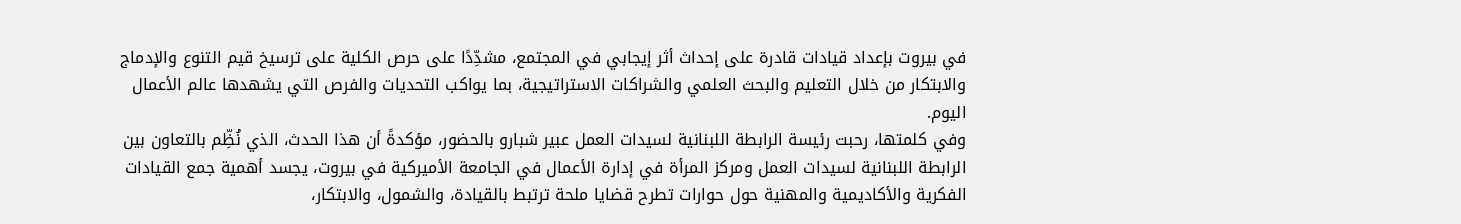في بيروت بإعداد قيادات قادرة على إحداث أثر إيجابي في المجتمع، مشدِّدًا على حرص الكلية على ترسيخ قيم التنوع والإدماج والابتكار من خلال التعليم والبحث العلمي والشراكات الاستراتيجية، بما يواكب التحديات والفرص التي يشهدها عالم الأعمال اليوم.
وفي كلمتها، رحبت رئيسة الرابطة اللبنانية لسيدات العمل عبير شبارو بالحضور، مؤكدةً أن هذا الحدث، الذي نُظِّم بالتعاون بين الرابطة اللبنانية لسيدات العمل ومركز المرأة في إدارة الأعمال في الجامعة الأميركية في بيروت، يجسد أهمية جمع القيادات الفكرية والأكاديمية والمهنية حول حوارات تطرح قضايا ملحة ترتبط بالقيادة، والشمول، والابتكار،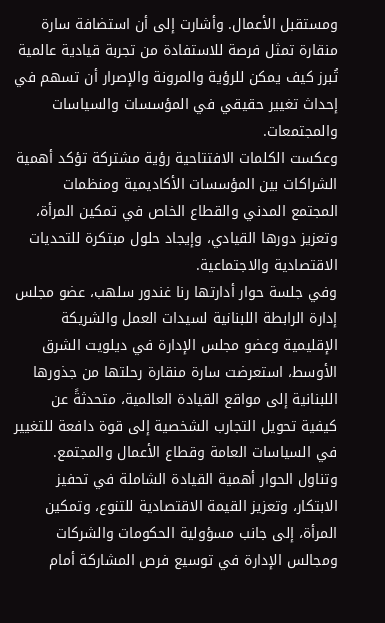ومستقبل الأعمال. وأشارت إلى أن استضافة سارة منقارة تمثل فرصة للاستفادة من تجربة قيادية عالمية تُبرز كيف يمكن للرؤية والمرونة والإصرار أن تسهم في إحداث تغيير حقيقي في المؤسسات والسياسات والمجتمعات.
وعكست الكلمات الافتتاحية رؤية مشتركة تؤكد أهمية الشراكات بين المؤسسات الأكاديمية ومنظمات المجتمع المدني والقطاع الخاص في تمكين المرأة، وتعزيز دورها القيادي، وإيجاد حلول مبتكرة للتحديات الاقتصادية والاجتماعية.
وفي جلسة حوار أدارتها رنا غندور سلهب، عضو مجلس إدارة الرابطة اللبنانية لسيدات العمل والشريكة الإقليمية وعضو مجلس الإدارة في ديلويت الشرق الأوسط، استعرضت سارة منقارة رحلتها من جذورها اللبنانية إلى مواقع القيادة العالمية، متحدثةً عن كيفية تحويل التجارب الشخصية إلى قوة دافعة للتغيير في السياسات العامة وقطاع الأعمال والمجتمع.
وتناول الحوار أهمية القيادة الشاملة في تحفيز الابتكار، وتعزيز القيمة الاقتصادية للتنوع، وتمكين المرأة، إلى جانب مسؤولية الحكومات والشركات ومجالس الإدارة في توسيع فرص المشاركة أمام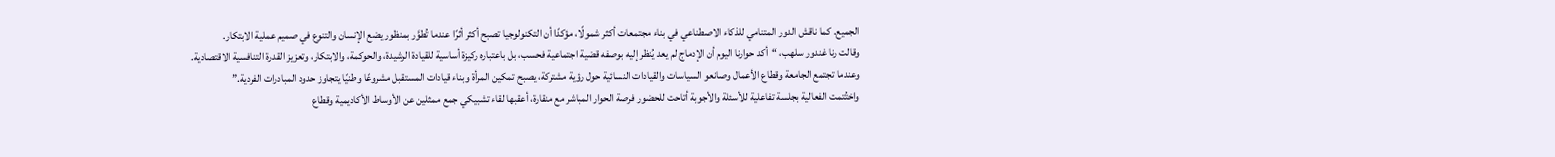الجميع. كما ناقش الدور المتنامي للذكاء الاصطناعي في بناء مجتمعات أكثر شمولًا، مؤكدًا أن التكنولوجيا تصبح أكثر أثرًا عندما تُطوَّر بمنظور يضع الإنسان والتنوع في صميم عملية الابتكار.
وقالت رنا غندور سلهب، “أكد حوارنا اليوم أن الإدماج لم يعد يُنظر إليه بوصفه قضية اجتماعية فحسب، بل باعتباره ركيزة أساسية للقيادة الرشيدة، والحوكمة، والابتكار، وتعزيز القدرة التنافسية الاقتصادية. وعندما تجتمع الجامعة وقطاع الأعمال وصانعو السياسات والقيادات النسائية حول رؤية مشتركة، يصبح تمكين المرأة وبناء قيادات المستقبل مشروعًا وطنيًا يتجاوز حدود المبادرات الفردية.”
واختُتمت الفعالية بجلسة تفاعلية للأسئلة والأجوبة أتاحت للحضور فرصة الحوار المباشر مع منقارة، أعقبها لقاء تشبيكي جمع ممثلين عن الأوساط الأكاديمية وقطاع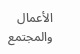الأعمال والمجتمع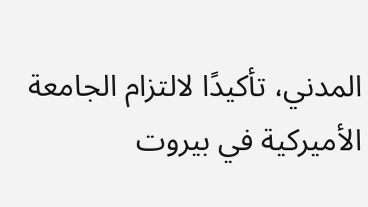المدني، تأكيدًا لالتزام الجامعة الأميركية في بيروت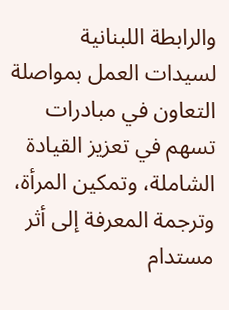والرابطة اللبنانية لسيدات العمل بمواصلة التعاون في مبادرات تسهم في تعزيز القيادة الشاملة، وتمكين المرأة، وترجمة المعرفة إلى أثر مستدام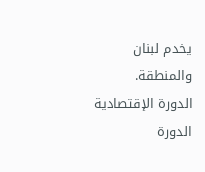يخدم لبنان والمنطقة.
الدورة الإقتصادية الدورة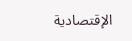الإقتصادية